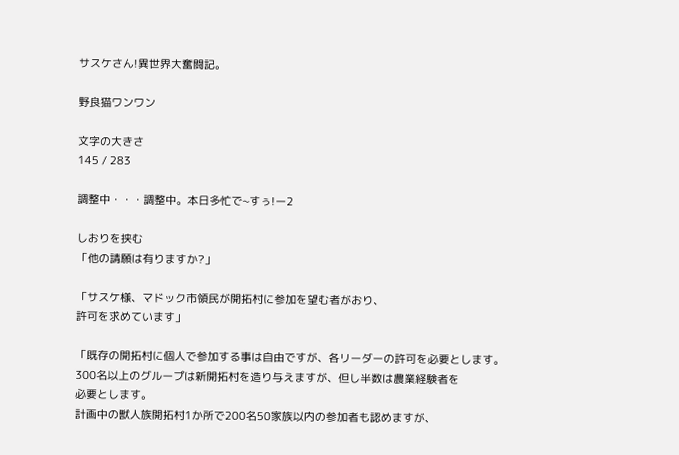サスケさん!異世界大奮闘記。

野良猫ワンワン

文字の大きさ
145 / 283

調整中・・・調整中。本日多忙で~すぅ!ー2

しおりを挟む
「他の請願は有りますか?」

「サスケ様、マドック市領民が開拓村に参加を望む者がおり、
許可を求めています」

「既存の開拓村に個人で参加する事は自由ですが、各リーダーの許可を必要とします。
300名以上のグループは新開拓村を造り与えますが、但し半数は農業経験者を
必要とします。
計画中の獣人族開拓村1か所で200名50家族以内の参加者も認めますが、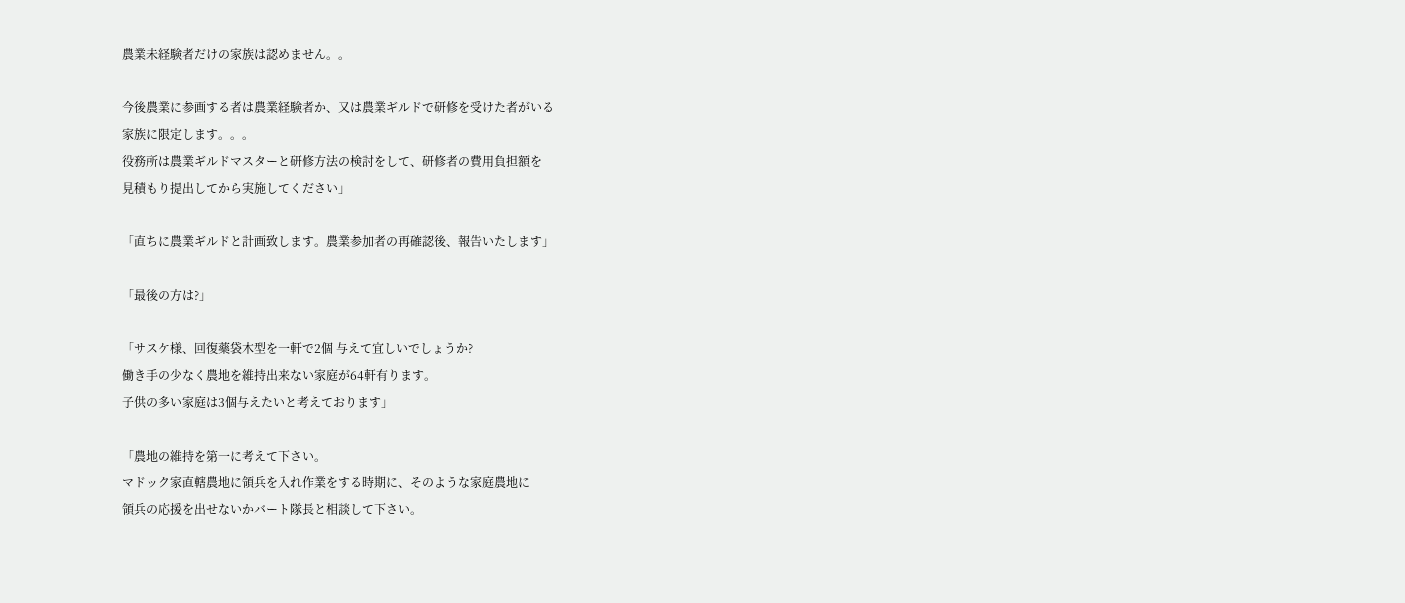農業未経験者だけの家族は認めません。。

今後農業に参画する者は農業経験者か、又は農業ギルドで研修を受けた者がいる
家族に限定します。。。
役務所は農業ギルドマスターと研修方法の検討をして、研修者の費用負担額を
見積もり提出してから実施してください」

「直ちに農業ギルドと計画致します。農業参加者の再確認後、報告いたします」

「最後の方は?」

「サスケ様、回復藥袋木型を一軒で2個 与えて宜しいでしょうか?
働き手の少なく農地を維持出来ない家庭が64軒有ります。
子供の多い家庭は3個与えたいと考えております」

「農地の維持を第一に考えて下さい。
マドック家直轄農地に領兵を入れ作業をする時期に、そのような家庭農地に
領兵の応援を出せないかバート隊長と相談して下さい。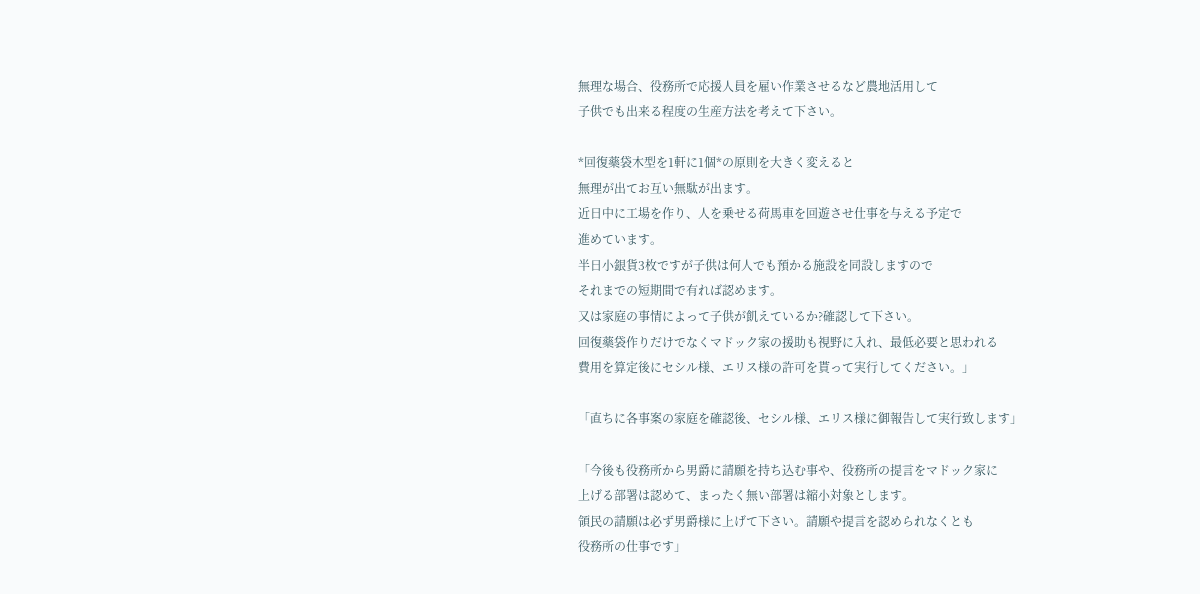無理な場合、役務所で応援人員を雇い作業させるなど農地活用して
子供でも出来る程度の生産方法を考えて下さい。

*回復藥袋木型を1軒に1個*の原則を大きく変えると
無理が出てお互い無駄が出ます。
近日中に工場を作り、人を乗せる荷馬車を回遊させ仕事を与える予定で
進めています。
半日小銀貨3枚ですが子供は何人でも預かる施設を同設しますので
それまでの短期間で有れば認めます。
又は家庭の事情によって子供が飢えているか?確認して下さい。
回復藥袋作りだけでなくマドック家の援助も視野に入れ、最低必要と思われる
費用を算定後にセシル様、エリス様の許可を貰って実行してください。」

「直ちに各事案の家庭を確認後、セシル様、エリス様に御報告して実行致します」

「今後も役務所から男爵に請願を持ち込む事や、役務所の提言をマドック家に
上げる部署は認めて、まったく無い部署は縮小対象とします。
領民の請願は必ず男爵様に上げて下さい。請願や提言を認められなくとも
役務所の仕事です」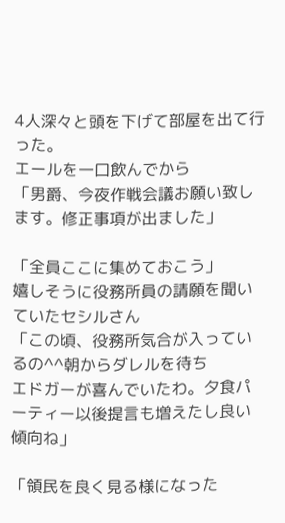4人深々と頭を下げて部屋を出て行った。
エールを一口飲んでから
「男爵、今夜作戦会議お願い致します。修正事項が出ました」

「全員ここに集めておこう」
嬉しそうに役務所員の請願を聞いていたセシルさん
「この頃、役務所気合が入っているの^^朝からダレルを待ち
エドガーが喜んでいたわ。夕食パーティー以後提言も増えたし良い傾向ね」

「領民を良く見る様になった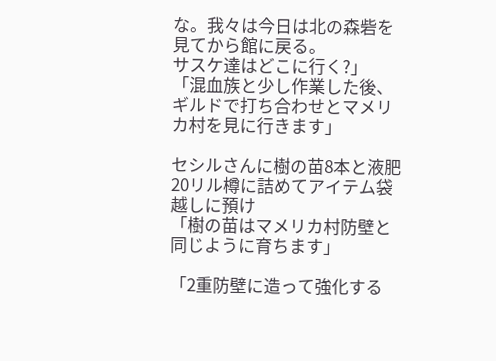な。我々は今日は北の森砦を見てから館に戻る。
サスケ達はどこに行く?」
「混血族と少し作業した後、ギルドで打ち合わせとマメリカ村を見に行きます」

セシルさんに樹の苗8本と液肥20リル樽に詰めてアイテム袋越しに預け
「樹の苗はマメリカ村防壁と同じように育ちます」

「2重防壁に造って強化する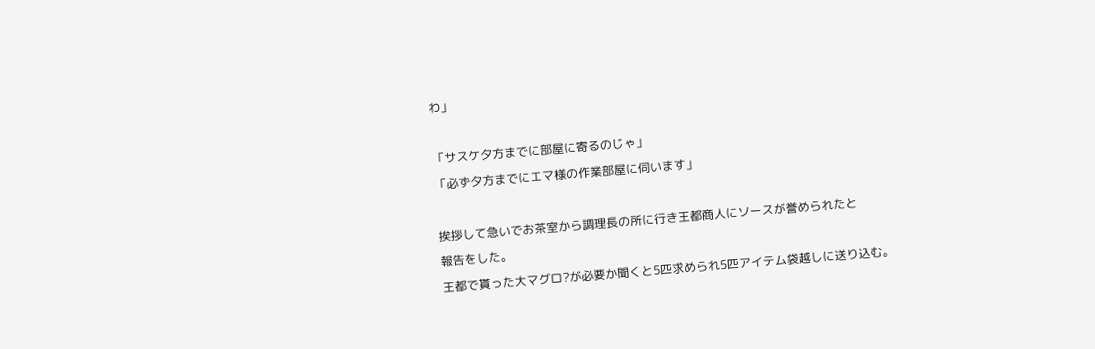わ」

「サスケ夕方までに部屋に寄るのじゃ」
「必ず夕方までにエマ様の作業部屋に伺います」

挨拶して急いでお茶室から調理長の所に行き王都商人にソースが誉められたと
報告をした。
王都で貰った大マグロ?が必要か聞くと5匹求められ5匹アイテム袋越しに送り込む。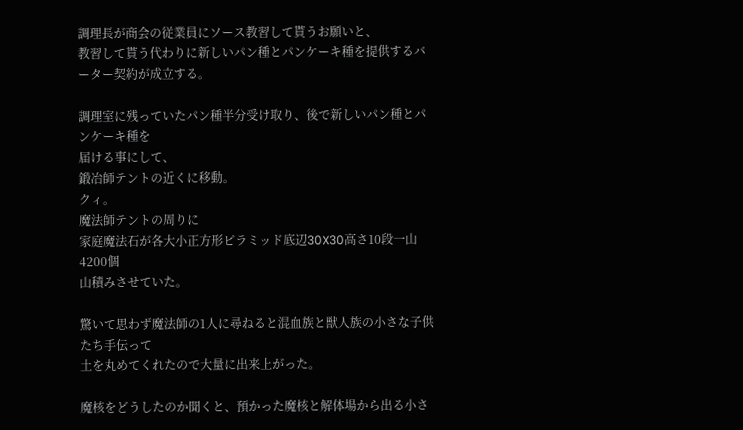調理長が商会の従業員にソース教習して貰うお願いと、
教習して貰う代わりに新しいパン種とパンケーキ種を提供するバーター契約が成立する。

調理室に残っていたパン種半分受け取り、後で新しいパン種とパンケーキ種を
届ける事にして、
鍛冶師テントの近くに移動。
クィ。
魔法師テントの周りに
家庭魔法石が各大小正方形ピラミッド底辺30X30高さ10段一山4200個
山積みさせていた。

驚いて思わず魔法師の1人に尋ねると混血族と獣人族の小さな子供たち手伝って
土を丸めてくれたので大量に出来上がった。

魔核をどうしたのか聞くと、預かった魔核と解体場から出る小さ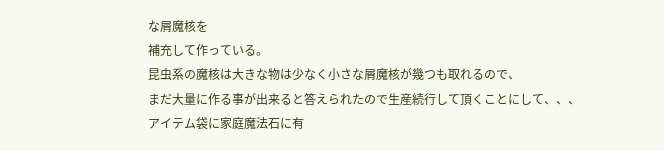な屑魔核を
補充して作っている。
昆虫系の魔核は大きな物は少なく小さな屑魔核が幾つも取れるので、
まだ大量に作る事が出来ると答えられたので生産続行して頂くことにして、、、
アイテム袋に家庭魔法石に有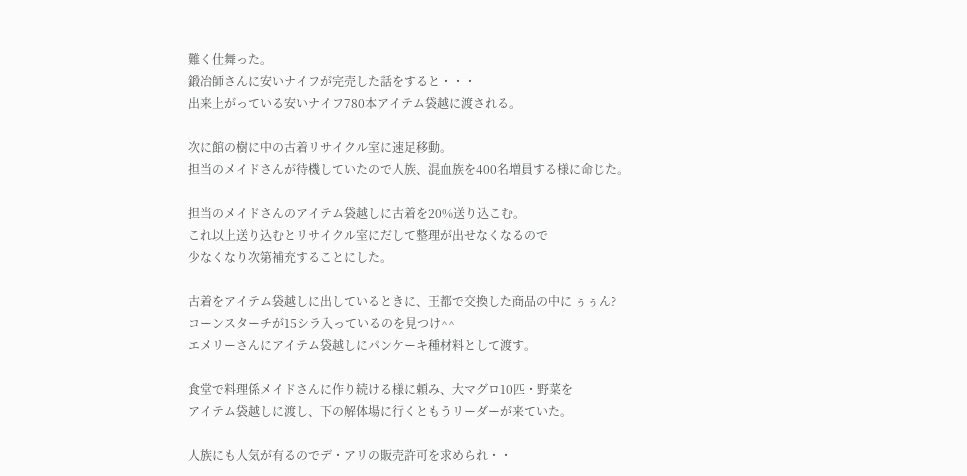難く仕舞った。
鍛冶師さんに安いナイフが完売した話をすると・・・
出来上がっている安いナイフ780本アイテム袋越に渡される。

次に館の樹に中の古着リサイクル室に速足移動。
担当のメイドさんが待機していたので人族、混血族を400名増員する様に命じた。

担当のメイドさんのアイテム袋越しに古着を20%送り込こむ。
これ以上送り込むとリサイクル室にだして整理が出せなくなるので
少なくなり次第補充することにした。

古着をアイテム袋越しに出しているときに、王都で交換した商品の中に ぅぅん?
コーンスターチが15シラ入っているのを見つけ^^
エメリーさんにアイテム袋越しにパンケーキ種材料として渡す。

食堂で料理係メイドさんに作り続ける様に頼み、大マグロ10匹・野菜を
アイテム袋越しに渡し、下の解体場に行くともうリーダーが来ていた。

人族にも人気が有るのでデ・アリの販売許可を求められ・・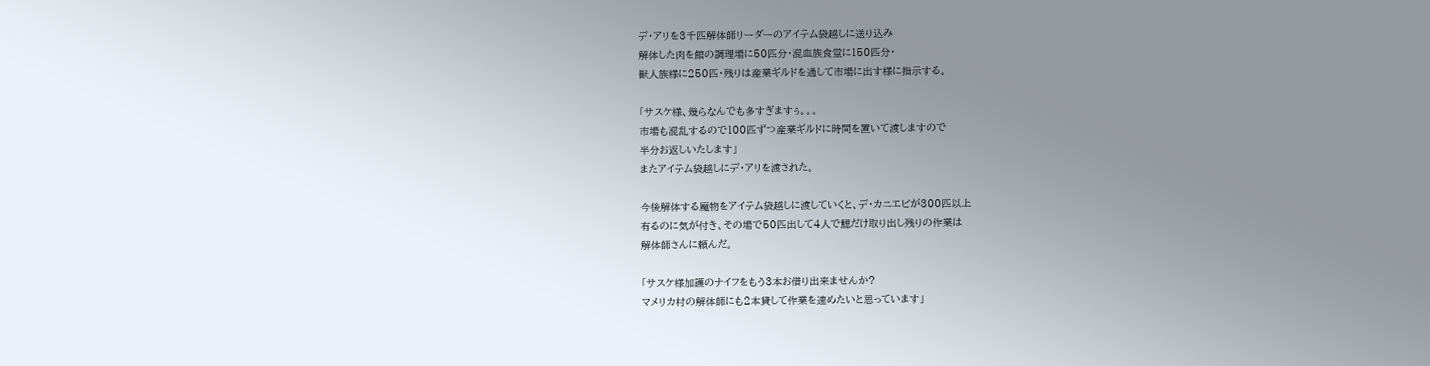デ・アリを3千匹解体師リーダーのアイテム袋越しに送り込み
解体した肉を館の調理場に50匹分・混血族食堂に150匹分・
獣人族様に250匹・残りは産業ギルドを通して市場に出す様に指示する。

「サスケ様、幾らなんでも多すぎますぅ。。。
市場も混乱するので100匹ずつ産業ギルドに時間を置いて渡しますので
半分お返しいたします」
またアイテム袋越しにデ・アリを渡された。

今後解体する魔物をアイテム袋越しに渡していくと、デ・カニエビが300匹以上
有るのに気が付き、その場で50匹出して4人で鰓だけ取り出し残りの作業は
解体師さんに頼んだ。

「サスケ様加護のナイフをもう3本お借り出来ませんか?
マメリカ村の解体師にも2本貸して作業を速めたいと思っています」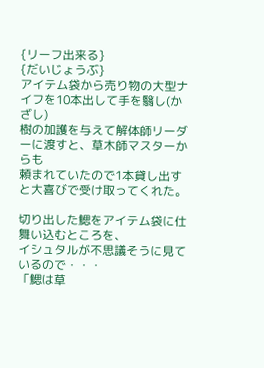{リーフ出来る}
{だいじょうぶ}
アイテム袋から売り物の大型ナイフを10本出して手を翳し(かざし)
樹の加護を与えて解体師リーダーに渡すと、草木師マスターからも
頼まれていたので1本貸し出すと大喜びで受け取ってくれた。

切り出した鰓をアイテム袋に仕舞い込むところを、
イシュタルが不思議そうに見ているので・・・
「鰓は草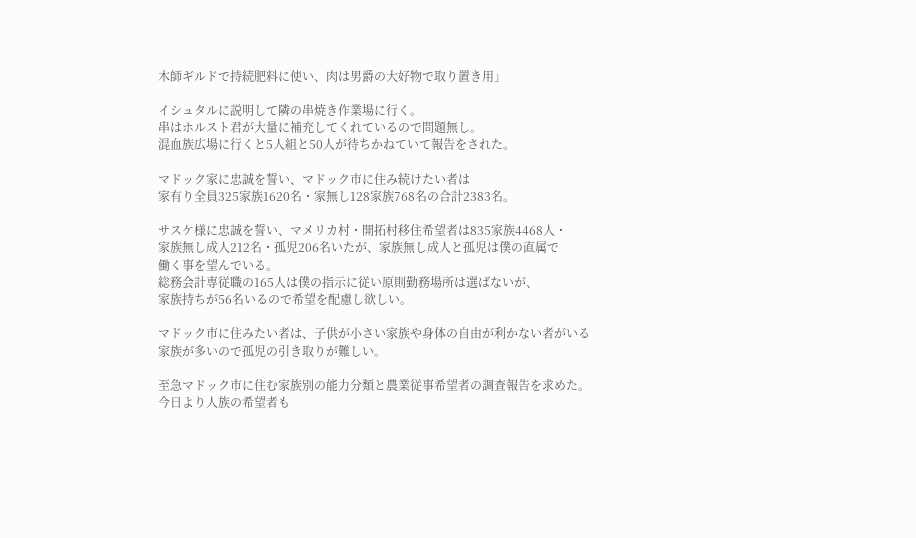木師ギルドで持続肥料に使い、肉は男爵の大好物で取り置き用」

イシュタルに説明して隣の串焼き作業場に行く。
串はホルスト君が大量に補充してくれているので問題無し。
混血族広場に行くと5人組と50人が待ちかねていて報告をされた。

マドック家に忠誠を誓い、マドック市に住み続けたい者は
家有り全員325家族1620名・家無し128家族768名の合計2383名。

サスケ様に忠誠を誓い、マメリカ村・開拓村移住希望者は835家族4468人・
家族無し成人212名・孤児206名いたが、家族無し成人と孤児は僕の直属で
働く事を望んでいる。
総務会計専従職の165人は僕の指示に従い原則勤務場所は選ばないが、
家族持ちが56名いるので希望を配慮し欲しい。

マドック市に住みたい者は、子供が小さい家族や身体の自由が利かない者がいる
家族が多いので孤児の引き取りが難しい。

至急マドック市に住む家族別の能力分類と農業従事希望者の調査報告を求めた。
今日より人族の希望者も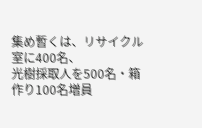集め暫くは、リサイクル室に400名、
光樹採取人を500名・箱作り100名増員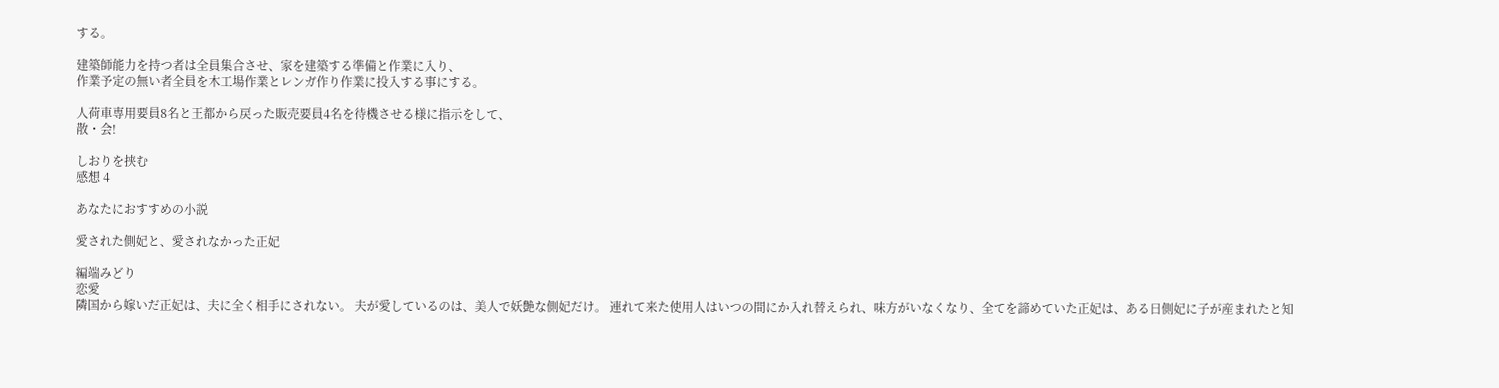する。

建築師能力を持つ者は全員集合させ、家を建築する準備と作業に入り、
作業予定の無い者全員を木工場作業とレンガ作り作業に投入する事にする。

人荷車専用要員8名と王都から戻った販売要員4名を待機させる様に指示をして、
散・会!

しおりを挟む
感想 4

あなたにおすすめの小説

愛された側妃と、愛されなかった正妃

編端みどり
恋愛
隣国から嫁いだ正妃は、夫に全く相手にされない。 夫が愛しているのは、美人で妖艶な側妃だけ。 連れて来た使用人はいつの間にか入れ替えられ、味方がいなくなり、全てを諦めていた正妃は、ある日側妃に子が産まれたと知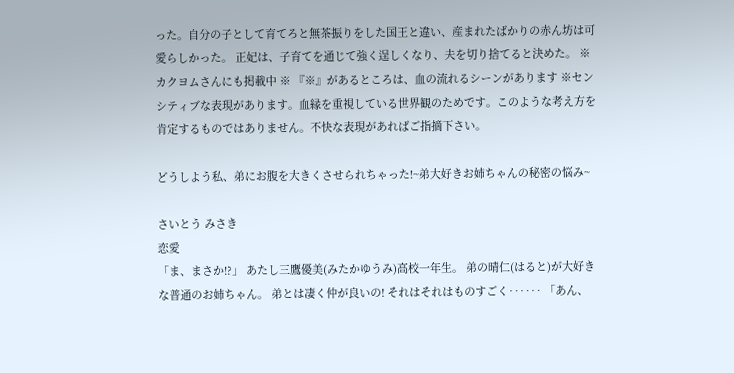った。自分の子として育てろと無茶振りをした国王と違い、産まれたばかりの赤ん坊は可愛らしかった。 正妃は、子育てを通じて強く逞しくなり、夫を切り捨てると決めた。 ※カクヨムさんにも掲載中 ※ 『※』があるところは、血の流れるシーンがあります ※センシティブな表現があります。血縁を重視している世界観のためです。このような考え方を肯定するものではありません。不快な表現があればご指摘下さい。

どうしよう私、弟にお腹を大きくさせられちゃった!~弟大好きお姉ちゃんの秘密の悩み~

さいとう みさき
恋愛
「ま、まさか!?」 あたし三鷹優美(みたかゆうみ)高校一年生。 弟の晴仁(はると)が大好きな普通のお姉ちゃん。 弟とは凄く仲が良いの! それはそれはものすごく‥‥‥ 「あん、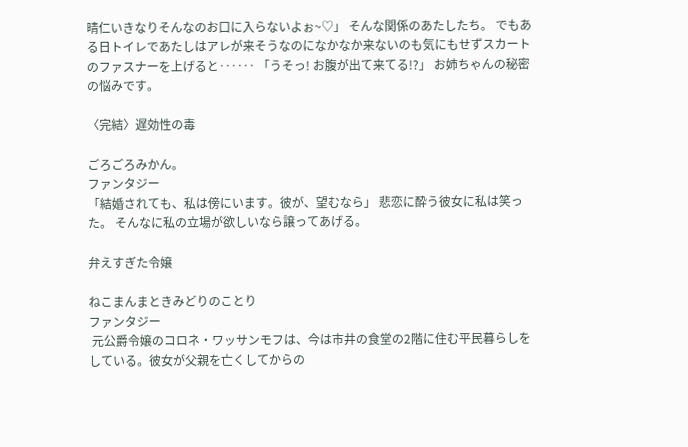晴仁いきなりそんなのお口に入らないよぉ~♡」 そんな関係のあたしたち。 でもある日トイレであたしはアレが来そうなのになかなか来ないのも気にもせずスカートのファスナーを上げると‥‥‥ 「うそっ! お腹が出て来てる!?」 お姉ちゃんの秘密の悩みです。

〈完結〉遅効性の毒

ごろごろみかん。
ファンタジー
「結婚されても、私は傍にいます。彼が、望むなら」 悲恋に酔う彼女に私は笑った。 そんなに私の立場が欲しいなら譲ってあげる。

弁えすぎた令嬢

ねこまんまときみどりのことり
ファンタジー
 元公爵令嬢のコロネ・ワッサンモフは、今は市井の食堂の2階に住む平民暮らしをしている。彼女が父親を亡くしてからの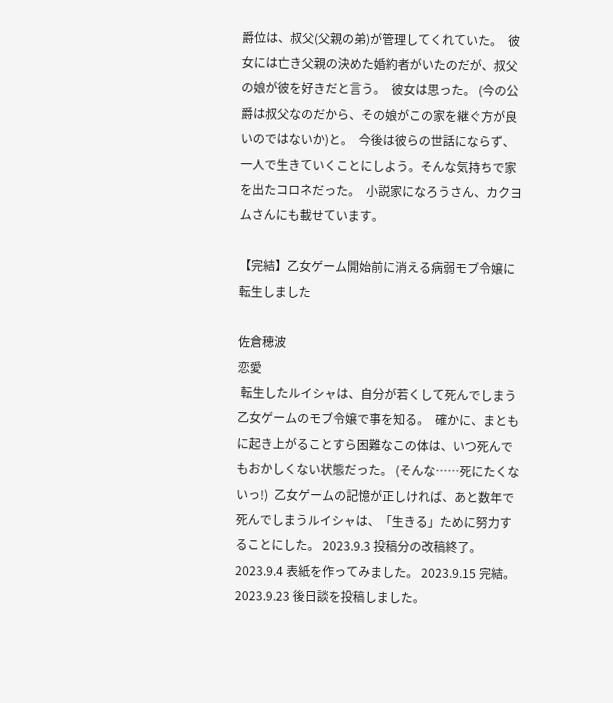爵位は、叔父(父親の弟)が管理してくれていた。  彼女には亡き父親の決めた婚約者がいたのだが、叔父の娘が彼を好きだと言う。  彼女は思った。 (今の公爵は叔父なのだから、その娘がこの家を継ぐ方が良いのではないか)と。  今後は彼らの世話にならず、一人で生きていくことにしよう。そんな気持ちで家を出たコロネだった。  小説家になろうさん、カクヨムさんにも載せています。

【完結】乙女ゲーム開始前に消える病弱モブ令嬢に転生しました

佐倉穂波
恋愛
 転生したルイシャは、自分が若くして死んでしまう乙女ゲームのモブ令嬢で事を知る。  確かに、まともに起き上がることすら困難なこの体は、いつ死んでもおかしくない状態だった。 (そんな……死にたくないっ!)  乙女ゲームの記憶が正しければ、あと数年で死んでしまうルイシャは、「生きる」ために努力することにした。 2023.9.3 投稿分の改稿終了。 2023.9.4 表紙を作ってみました。 2023.9.15 完結。 2023.9.23 後日談を投稿しました。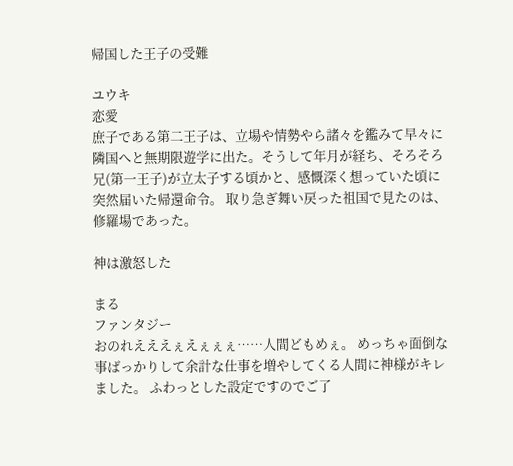帰国した王子の受難

ユウキ
恋愛
庶子である第二王子は、立場や情勢やら諸々を鑑みて早々に隣国へと無期限遊学に出た。そうして年月が経ち、そろそろ兄(第一王子)が立太子する頃かと、感慨深く想っていた頃に突然届いた帰還命令。 取り急ぎ舞い戻った祖国で見たのは、修羅場であった。

神は激怒した

まる
ファンタジー
おのれえええぇえぇぇぇ……人間どもめぇ。 めっちゃ面倒な事ばっかりして余計な仕事を増やしてくる人間に神様がキレました。 ふわっとした設定ですのでご了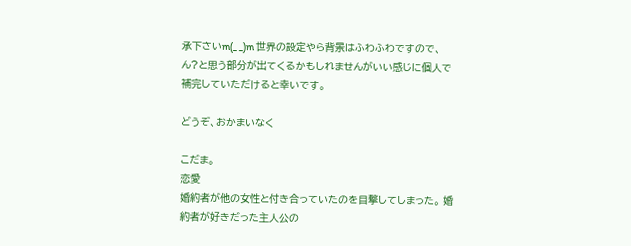承下さいm(_ _)m 世界の設定やら背景はふわふわですので、ん?と思う部分が出てくるかもしれませんがいい感じに個人で補完していただけると幸いです。

どうぞ、おかまいなく

こだま。
恋愛
婚約者が他の女性と付き合っていたのを目撃してしまった。 婚約者が好きだった主人公の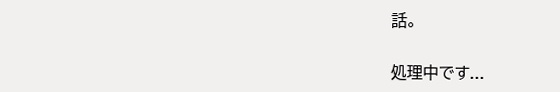話。

処理中です...